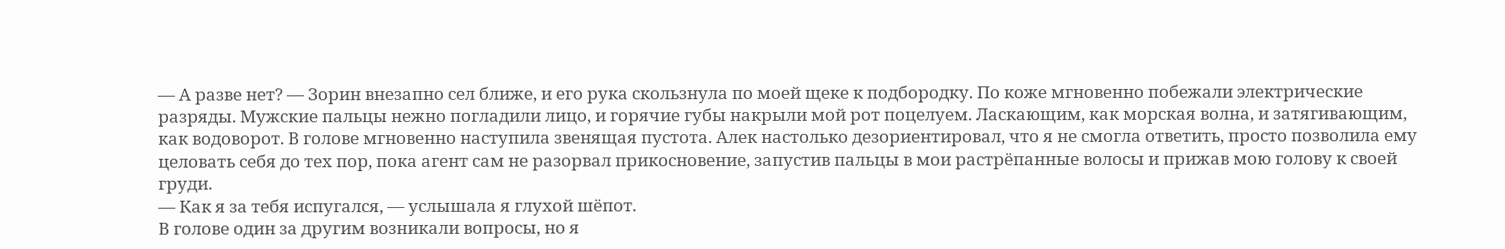— А разве нет? — Зорин внезапно сел ближе, и его рука скользнула по моей щеке к подбородку. По коже мгновенно побежали электрические разряды. Мужские пальцы нежно погладили лицо, и горячие губы накрыли мой рот поцелуем. Ласкающим, как морская волна, и затягивающим, как водоворот. В голове мгновенно наступила звенящая пустота. Алек настолько дезориентировал, что я не смогла ответить, просто позволила ему целовать себя до тех пор, пока агент сам не разорвал прикосновение, запустив пальцы в мои растрёпанные волосы и прижав мою голову к своей груди.
— Как я за тебя испугался, — услышала я глухой шёпот.
В голове один за другим возникали вопросы, но я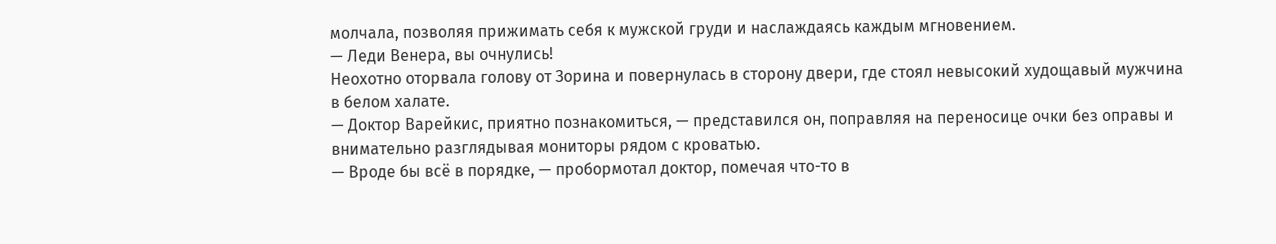молчала, позволяя прижимать себя к мужской груди и наслаждаясь каждым мгновением.
— Леди Венера, вы очнулись!
Неохотно оторвала голову от Зорина и повернулась в сторону двери, где стоял невысокий худощавый мужчина в белом халате.
— Доктор Варейкис, приятно познакомиться, — представился он, поправляя на переносице очки без оправы и внимательно разглядывая мониторы рядом с кроватью.
— Вроде бы всё в порядке, — пробормотал доктор, помечая что-то в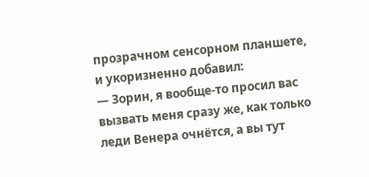прозрачном сенсорном планшете, и укоризненно добавил:
— Зорин, я вообще-то просил вас вызвать меня сразу же, как только леди Венера очнётся, а вы тут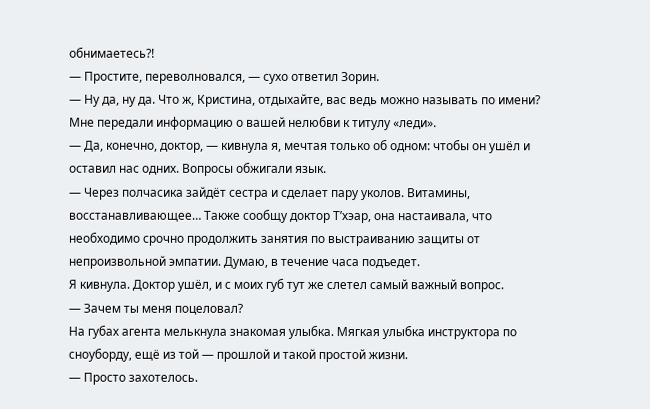обнимаетесь?!
— Простите, переволновался, — сухо ответил Зорин.
— Ну да, ну да. Что ж, Кристина, отдыхайте, вас ведь можно называть по имени? Мне передали информацию о вашей нелюбви к титулу «леди».
— Да, конечно, доктор, — кивнула я, мечтая только об одном: чтобы он ушёл и оставил нас одних. Вопросы обжигали язык.
— Через полчасика зайдёт сестра и сделает пару уколов. Витамины, восстанавливающее… Также сообщу доктор Т’хэар, она настаивала, что необходимо срочно продолжить занятия по выстраиванию защиты от непроизвольной эмпатии. Думаю, в течение часа подъедет.
Я кивнула. Доктор ушёл, и с моих губ тут же слетел самый важный вопрос.
— Зачем ты меня поцеловал?
На губах агента мелькнула знакомая улыбка. Мягкая улыбка инструктора по сноуборду, ещё из той — прошлой и такой простой жизни.
— Просто захотелось.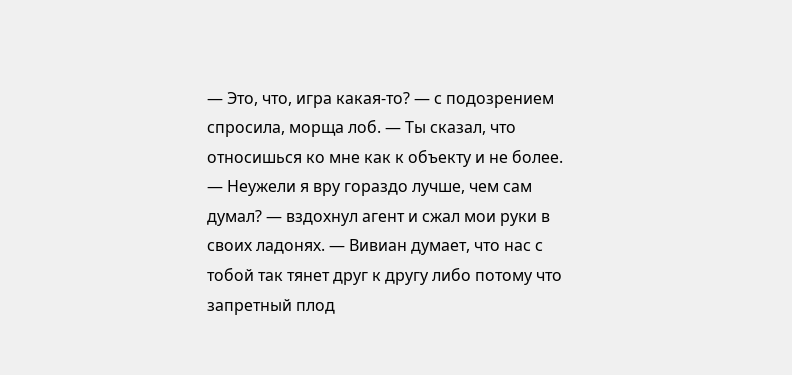— Это, что, игра какая-то? — с подозрением спросила, морща лоб. — Ты сказал, что относишься ко мне как к объекту и не более.
— Неужели я вру гораздо лучше, чем сам думал? — вздохнул агент и сжал мои руки в своих ладонях. — Вивиан думает, что нас с тобой так тянет друг к другу либо потому что запретный плод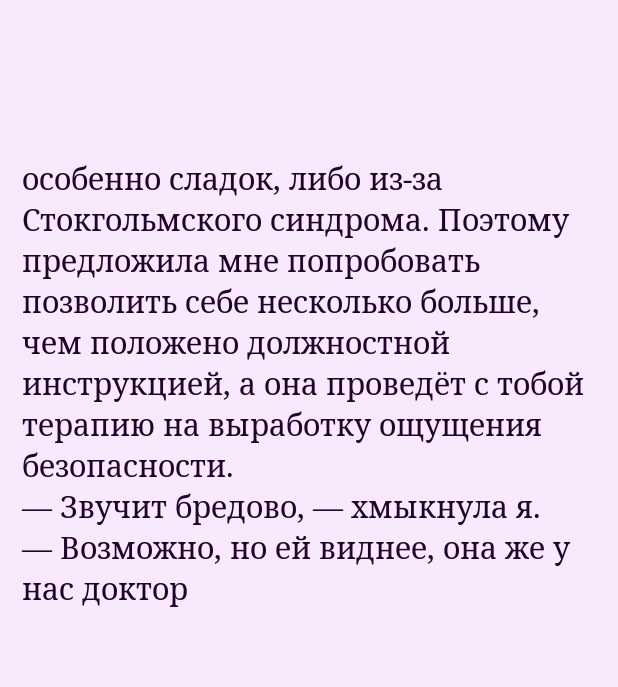особенно сладок, либо из-за Стокгольмского синдрома. Поэтому предложила мне попробовать позволить себе несколько больше, чем положено должностной инструкцией, а она проведёт с тобой терапию на выработку ощущения безопасности.
— Звучит бредово, — хмыкнула я.
— Возможно, но ей виднее, она же у нас доктор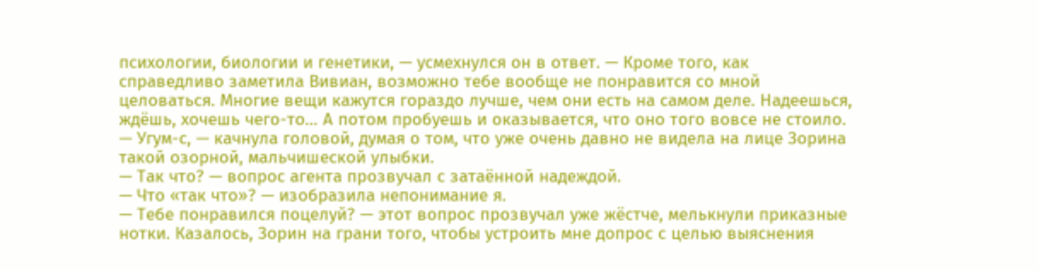психологии, биологии и генетики, — усмехнулся он в ответ. — Кроме того, как справедливо заметила Вивиан, возможно тебе вообще не понравится со мной целоваться. Многие вещи кажутся гораздо лучше, чем они есть на самом деле. Надеешься, ждёшь, хочешь чего-то… А потом пробуешь и оказывается, что оно того вовсе не стоило.
— Угум-с, — качнула головой, думая о том, что уже очень давно не видела на лице Зорина такой озорной, мальчишеской улыбки.
— Так что? — вопрос агента прозвучал с затаённой надеждой.
— Что «так что»? — изобразила непонимание я.
— Тебе понравился поцелуй? — этот вопрос прозвучал уже жёстче, мелькнули приказные нотки. Казалось, Зорин на грани того, чтобы устроить мне допрос с целью выяснения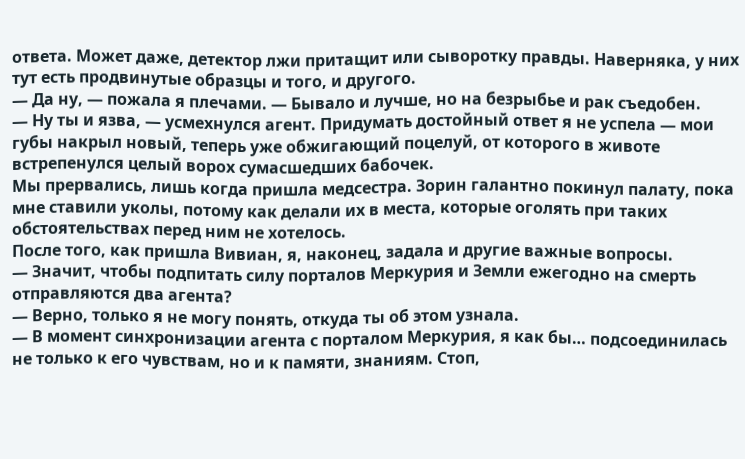ответа. Может даже, детектор лжи притащит или сыворотку правды. Наверняка, у них тут есть продвинутые образцы и того, и другого.
— Да ну, — пожала я плечами. — Бывало и лучше, но на безрыбье и рак съедобен.
— Ну ты и язва, — усмехнулся агент. Придумать достойный ответ я не успела — мои губы накрыл новый, теперь уже обжигающий поцелуй, от которого в животе встрепенулся целый ворох сумасшедших бабочек.
Мы прервались, лишь когда пришла медсестра. Зорин галантно покинул палату, пока мне ставили уколы, потому как делали их в места, которые оголять при таких обстоятельствах перед ним не хотелось.
После того, как пришла Вивиан, я, наконец, задала и другие важные вопросы.
— Значит, чтобы подпитать силу порталов Меркурия и Земли ежегодно на смерть отправляются два агента?
— Верно, только я не могу понять, откуда ты об этом узнала.
— В момент синхронизации агента с порталом Меркурия, я как бы… подсоединилась не только к его чувствам, но и к памяти, знаниям. Стоп,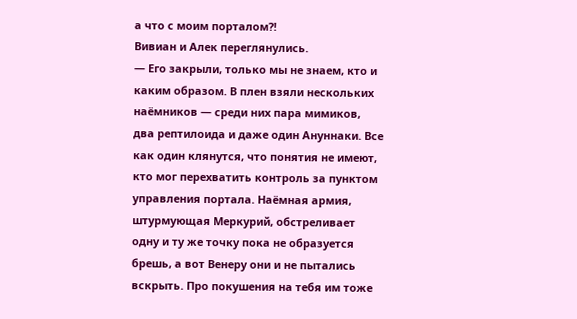а что с моим порталом?!
Вивиан и Алек переглянулись.
— Его закрыли, только мы не знаем, кто и каким образом. В плен взяли нескольких наёмников — среди них пара мимиков, два рептилоида и даже один Ануннаки. Все как один клянутся, что понятия не имеют, кто мог перехватить контроль за пунктом управления портала. Наёмная армия, штурмующая Меркурий, обстреливает одну и ту же точку пока не образуется брешь, а вот Венеру они и не пытались вскрыть. Про покушения на тебя им тоже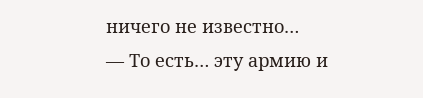ничего не известно…
— То есть… эту армию и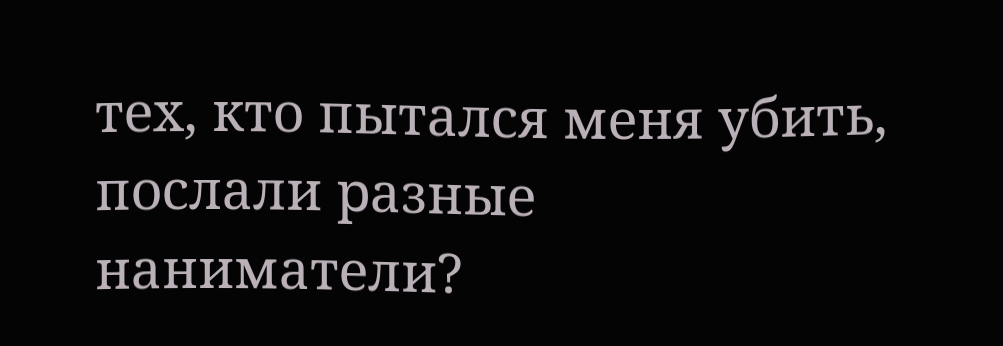тех, кто пытался меня убить, послали разные наниматели?